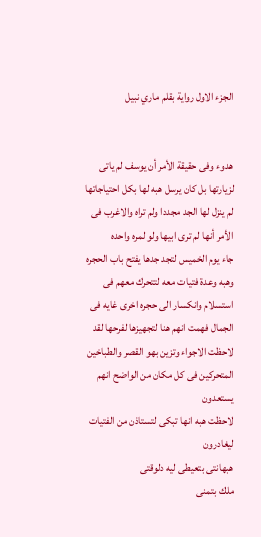الجزء الاول رواية بقلم ماري نبيل


هدوء وفى حقيقة الأمر أن يوسف لم ياتى لزيارتها بل كان يرسل هبه لها بكل احتياجاتها لم ينزل لها الجد مجددا ولم تراه والاغرب فى الأمر أنها لم ترى ابيها ولو لمره واحده
جاء يوم الخميس لتجد جدها يفتح باب الحجره وهبه وعدة فتيات معه لتتحرك معهم فى استسلام وانكسار الى حجره اخرى غايه فى الجمال فهمت انهم هنا لتجهيزها لفرحها لقد لاحظت الاجواء وتزين بهو القصر والطباخين المتحركين فى كل مكان من الواضح انهم يستعدون
لاحظت هبه انها تبكى لتستاذن من الفتيات ليغادرون
هبهانتى بتعيطى ليه دلوقتى
ملك بتمنى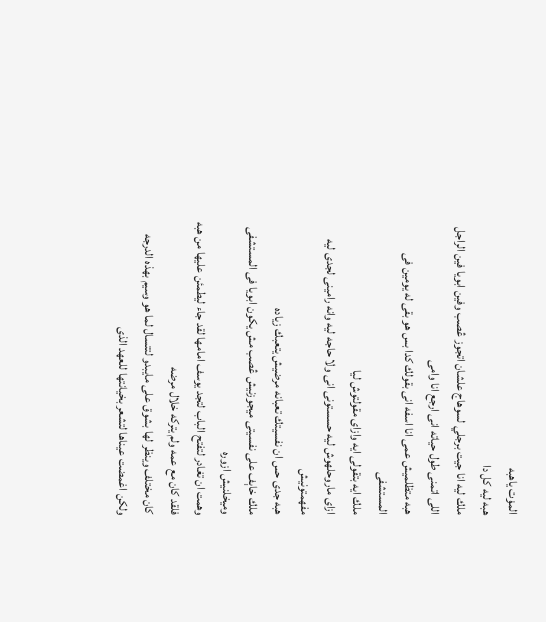المۏت ياهبه
هبه ليه كل دا
ملك ليه انا جيت برجلي لسوهاج علشان اتجوز ڠصب وفين ابويا فين الراجل اللى اتمنى طول حياته انى ارجع انا وامى
هبه متظلميش عمى انا اسفه انى بقولك كدا بس هو بقى له يومين فى المستشفى
ملك ايه بتقولى ايه وازاى مقولتوش ليا
ازاى ماروحلهوش ليه حسستونى انى ولا حاجه ليه وانه رامينى لجدى ليه مفهمتونيش
هبه جدى حس ان نفسيتك تعبانه مرضيش يتعبك زياده
ملك خاېف على نفسيتى ميجوزنيش ڠصب مش يكون ابويا فى المستشفى وميخلنيش ازوره
وهمت ان تغادر لتفتح الباب لتجد يوسف امامها لقد جاء ليطمئن عليها من هبه فلقد كان مع عمه ولم يتركه خلال مرضه
كان مختلف وينظر لها بشوق على مايبدو لتتسال لما هو وسيم بهذه الدرجه ولكن اغمضت عيناها لتشعر بخيانتها للعهد الذى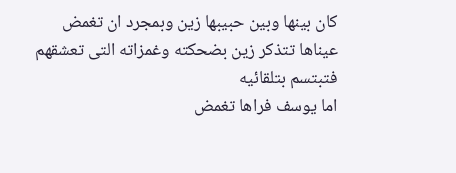كان بينها وبين حبيبها زين وبمجرد ان تغمض عيناها تتذكر زين بضحكته وغمزاته التى تعشقهم فتبتسم بتلقائيه
اما يوسف فراها تغمض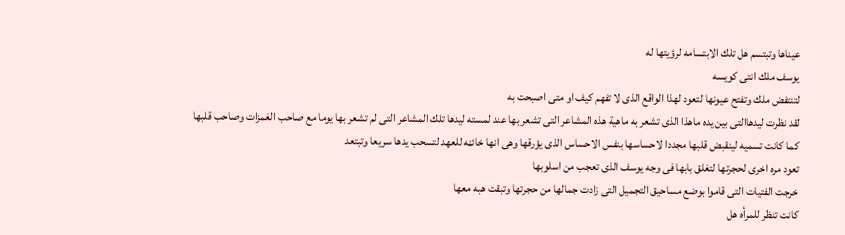عيناها وتبتسم هل تلك الابتسامه لرؤيتها له
يوسف ملك انتى كويسه
لتنتفض ملك وتفتح عيونها لتعود لهذا الواقع الذى لا تفهم كيف او متى اصبحت به
لقد نظرت ليدهاالتى بين يده ماهذا الذى تشعر به ماهية هذه المشاعر التى تشعر بها عند لمسته ليدها تلك المشاعر التى لم تشعر بها يوما مع صاحب الغمزات وصاحب قلبها كما كانت تسميه لينقبض قلبها مجددا لاحساسها بنفس الاحساس الذى يؤرقها وهى انها خائڼه للعهد لتسحب يدها سريعا وتبتعد
تعود مره اخرى لحجرتها لتغلق بابها فى وجه يوسف الذى تعجب من اسلوبها
خرجت الفتيات التى قاموا بوضع مساحيق التجميل التى زادت جمالها من حجرتها وتبقت هبه معها
كانت تنظر للمرأه هل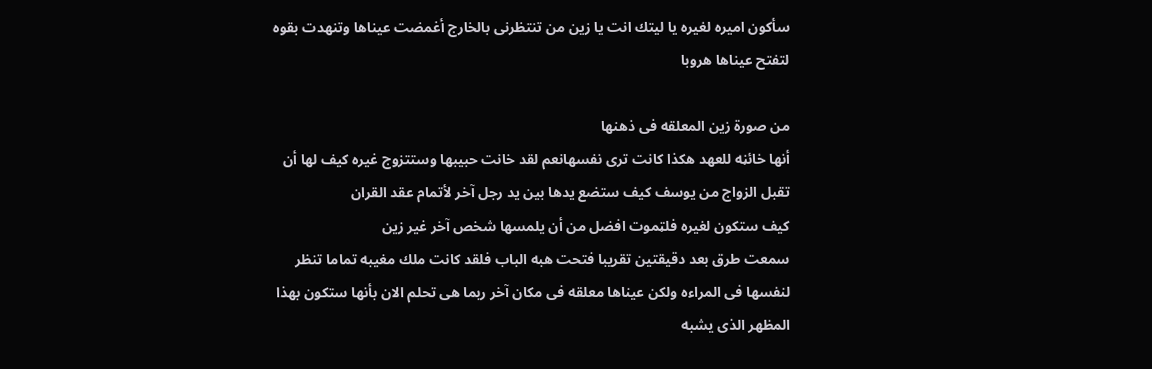سأكون اميره لغيره يا ليتك انت يا زين من تنتظرنى بالخارج أغمضت عيناها وتنهدت بقوه لتفتح عيناها هروبا

من صورة زين المعلقه فى ذهنها
أنها خائڼه للعهد هكذا كانت ترى نفسهانعم لقد خانت حبيبها وستتزوج غيره كيف لها أن تقبل الزواج من يوسف كيف ستضع يدها بين يد رجل آخر لأتمام عقد القران
كيف ستكون لغيره فلټموت افضل من أن يلمسها شخص آخر غير زين
سمعت طرق بعد دقيقتين تقريبا فتحت هبه الباب فلقد كانت ملك مغيبه تماما تنظر لنفسها فى المراءه ولكن عيناها معلقه فى مكان آخر ربما هى تحلم الان بأنها ستكون بهذا المظهر الذى يشبه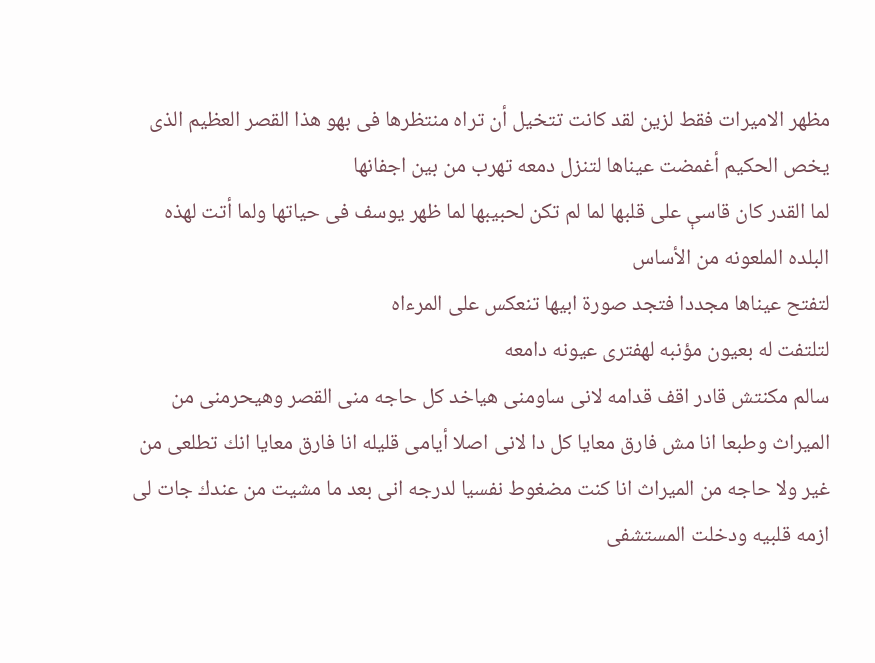مظهر الاميرات فقط لزين لقد كانت تتخيل أن تراه منتظرها فى بهو هذا القصر العظيم الذى يخص الحكيم أغمضت عيناها لتنزل دمعه تهرب من بين اجفانها
لما القدر كان قاسې على قلبها لما لم تكن لحبيبها لما ظهر يوسف فى حياتها ولما أتت لهذه البلده الملعونه من الأساس
لتفتح عيناها مجددا فتجد صورة ابيها تنعكس على المرءاه
لتلتفت له بعيون مؤنبه لهفترى عيونه دامعه
سالم مكنتش قادر اقف قدامه لانى ساومنى هياخد كل حاجه منى القصر وهيحرمنى من الميراث وطبعا انا مش فارق معايا كل دا لانى اصلا أيامى قليله انا فارق معايا انك تطلعى من غير ولا حاجه من الميراث انا كنت مضغوط نفسيا لدرجه انى بعد ما مشيت من عندك جات لى ازمه قلبيه ودخلت المستشفى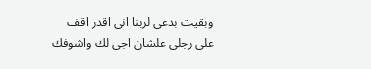وبقيت بدعى لربنا انى اقدر اقف على رجلى علشان اجى لك واشوفك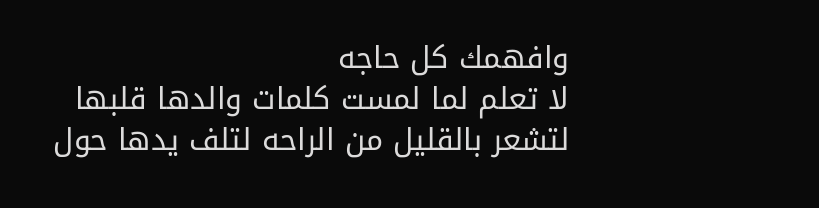وافهمك كل حاجه
لا تعلم لما لمست كلمات والدها قلبها لتشعر بالقليل من الراحه لتلف يدها حول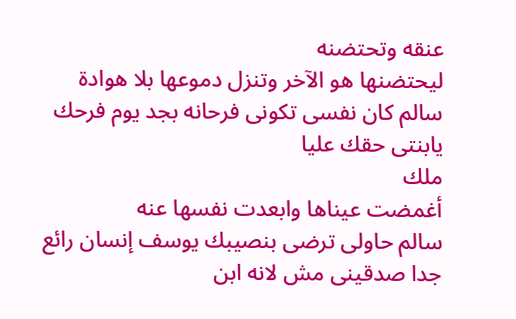عنقه وتحتضنه
ليحتضنها هو الآخر وتنزل دموعها بلا هوادة
سالم كان نفسى تكونى فرحانه بجد يوم فرحك يابنتى حقك عليا
ملك
أغمضت عيناها وابعدت نفسها عنه
سالم حاولى ترضى بنصيبك يوسف إنسان رائع جدا صدقينى مش لانه ابن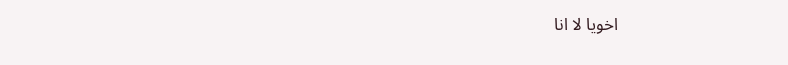اخويا لا انا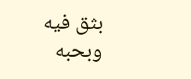بثق فيه وبحبه